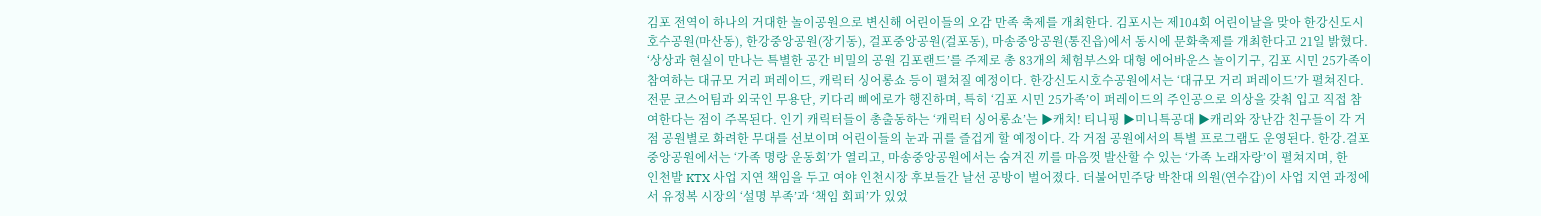김포 전역이 하나의 거대한 놀이공원으로 변신해 어린이들의 오감 만족 축제를 개최한다. 김포시는 제104회 어린이날을 맞아 한강신도시호수공원(마산동), 한강중앙공원(장기동), 걸포중앙공원(걸포동), 마송중앙공원(통진읍)에서 동시에 문화축제를 개최한다고 21일 밝혔다. ‘상상과 현실이 만나는 특별한 공간 비밀의 공원 김포랜드’를 주제로 총 83개의 체험부스와 대형 에어바운스 놀이기구, 김포 시민 25가족이 참여하는 대규모 거리 퍼레이드, 캐릭터 싱어롱쇼 등이 펼쳐질 예정이다. 한강신도시호수공원에서는 ‘대규모 거리 퍼레이드’가 펼쳐진다. 전문 코스어팀과 외국인 무용단, 키다리 삐에로가 행진하며, 특히 ‘김포 시민 25가족’이 퍼레이드의 주인공으로 의상을 갖춰 입고 직접 참여한다는 점이 주목된다. 인기 캐릭터들이 총출동하는 ‘캐릭터 싱어롱쇼’는 ▶캐치! 티니핑 ▶미니특공대 ▶캐리와 장난감 친구들이 각 거점 공원별로 화려한 무대를 선보이며 어린이들의 눈과 귀를 즐겁게 할 예정이다. 각 거점 공원에서의 특별 프로그램도 운영된다. 한강.걸포중앙공원에서는 ‘가족 명랑 운동회’가 열리고, 마송중앙공원에서는 숨겨진 끼를 마음껏 발산할 수 있는 ‘가족 노래자랑’이 펼쳐지며, 한
인천발 KTX 사업 지연 책임을 두고 여야 인천시장 후보들간 날선 공방이 벌어졌다. 더불어민주당 박찬대 의원(연수갑)이 사업 지연 과정에서 유정복 시장의 ‘설명 부족’과 ‘책임 회피’가 있었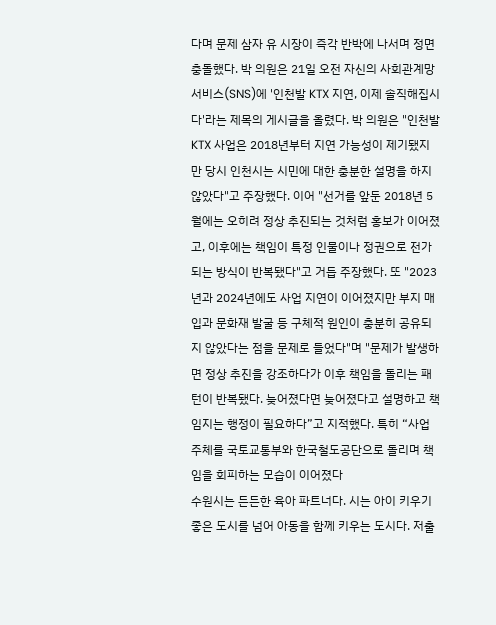다며 문제 삼자 유 시장이 즉각 반박에 나서며 정면 충돌했다. 박 의원은 21일 오전 자신의 사회관계망서비스(SNS)에 '인천발 KTX 지연, 이제 솔직해집시다'라는 제목의 게시글을 올렸다. 박 의원은 "인천발 KTX 사업은 2018년부터 지연 가능성이 제기됐지만 당시 인천시는 시민에 대한 충분한 설명을 하지 않았다"고 주장했다. 이어 "선거를 앞둔 2018년 5월에는 오히려 정상 추진되는 것처럼 홍보가 이어졌고, 이후에는 책임이 특정 인물이나 정권으로 전가되는 방식이 반복됐다"고 거듭 주장했다. 또 "2023년과 2024년에도 사업 지연이 이어졌지만 부지 매입과 문화재 발굴 등 구체적 원인이 충분히 공유되지 않았다는 점을 문제로 들었다"며 "문제가 발생하면 정상 추진을 강조하다가 이후 책임을 돌리는 패턴이 반복됐다. 늦어졌다면 늦어졌다고 설명하고 책임지는 행정이 필요하다”고 지적했다. 특히 “사업 주체를 국토교통부와 한국철도공단으로 돌리며 책임을 회피하는 모습이 이어졌다
수원시는 든든한 육아 파트너다. 시는 아이 키우기 좋은 도시를 넘어 아동을 함께 키우는 도시다. 저출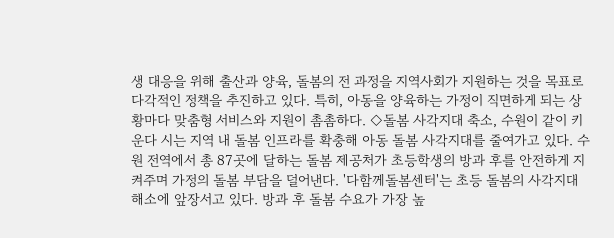생 대응을 위해 출산과 양육, 돌봄의 전 과정을 지역사회가 지원하는 것을 목표로 다각적인 정책을 추진하고 있다. 특히, 아동을 양육하는 가정이 직면하게 되는 상황마다 맞춤형 서비스와 지원이 촘촘하다. ◇돌봄 사각지대 축소, 수원이 같이 키운다 시는 지역 내 돌봄 인프라를 확충해 아동 돌봄 사각지대를 줄여가고 있다. 수원 전역에서 총 87곳에 달하는 돌봄 제공처가 초등학생의 방과 후를 안전하게 지켜주며 가정의 돌봄 부담을 덜어낸다. '다함께돌봄센터'는 초등 돌봄의 사각지대 해소에 앞장서고 있다. 방과 후 돌봄 수요가 가장 높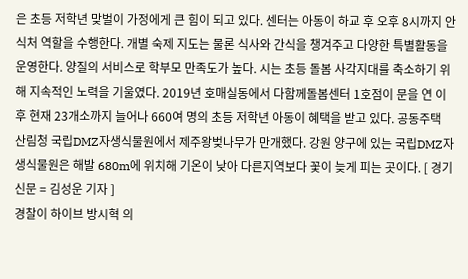은 초등 저학년 맞벌이 가정에게 큰 힘이 되고 있다. 센터는 아동이 하교 후 오후 8시까지 안식처 역할을 수행한다. 개별 숙제 지도는 물론 식사와 간식을 챙겨주고 다양한 특별활동을 운영한다. 양질의 서비스로 학부모 만족도가 높다. 시는 초등 돌봄 사각지대를 축소하기 위해 지속적인 노력을 기울였다. 2019년 호매실동에서 다함께돌봄센터 1호점이 문을 연 이후 현재 23개소까지 늘어나 660여 명의 초등 저학년 아동이 혜택을 받고 있다. 공동주택
산림청 국립DMZ자생식물원에서 제주왕벚나무가 만개했다. 강원 양구에 있는 국립DMZ자생식물원은 해발 680m에 위치해 기온이 낮아 다른지역보다 꽃이 늦게 피는 곳이다. [ 경기신문 = 김성운 기자 ]
경찰이 하이브 방시혁 의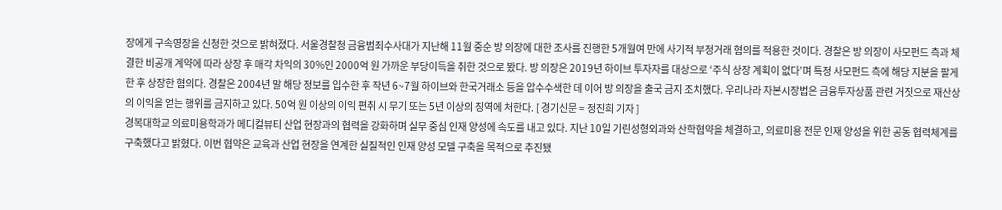장에게 구속영장을 신청한 것으로 밝혀졌다. 서울경찰청 금융범죄수사대가 지난해 11월 중순 방 의장에 대한 조사를 진행한 5개월여 만에 사기적 부정거래 혐의를 적용한 것이다. 경찰은 방 의장이 사모펀드 측과 체결한 비공개 계약에 따라 상장 후 매각 차익의 30%인 2000억 원 가까운 부당이득을 취한 것으로 봤다. 방 의장은 2019년 하이브 투자자를 대상으로 ‘주식 상장 계획이 없다’며 특정 사모펀드 측에 해당 지분을 팔게 한 후 상장한 혐의다. 경찰은 2004년 말 해당 정보를 입수한 후 작년 6~7월 하이브와 한국거래소 등을 압수수색한 데 이어 방 의장을 출국 금지 조치했다. 우리나라 자본시장법은 금융투자상품 관련 거짓으로 재산상의 이익을 얻는 행위를 금지하고 있다. 50억 원 이상의 이익 편취 시 무기 또는 5년 이상의 징역에 처한다. [ 경기신문 = 정진희 기자 ]
경복대학교 의료미용학과가 메디컬뷰티 산업 현장과의 협력을 강화하며 실무 중심 인재 양성에 속도를 내고 있다. 지난 10일 기린성형외과와 산학협약을 체결하고, 의료미용 전문 인재 양성을 위한 공동 협력체계를 구축했다고 밝혔다. 이번 협약은 교육과 산업 현장을 연계한 실질적인 인재 양성 모델 구축을 목적으로 추진됐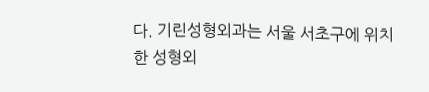다. 기린성형외과는 서울 서초구에 위치한 성형외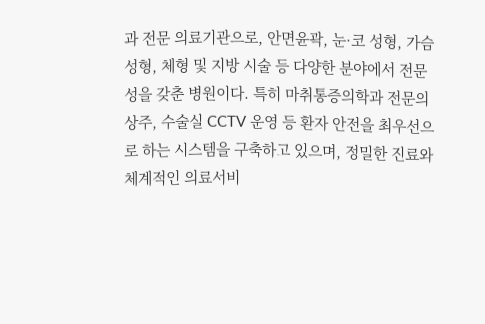과 전문 의료기관으로, 안면윤곽, 눈·코 성형, 가슴성형, 체형 및 지방 시술 등 다양한 분야에서 전문성을 갖춘 병원이다. 특히 마취통증의학과 전문의 상주, 수술실 CCTV 운영 등 환자 안전을 최우선으로 하는 시스템을 구축하고 있으며, 정밀한 진료와 체계적인 의료서비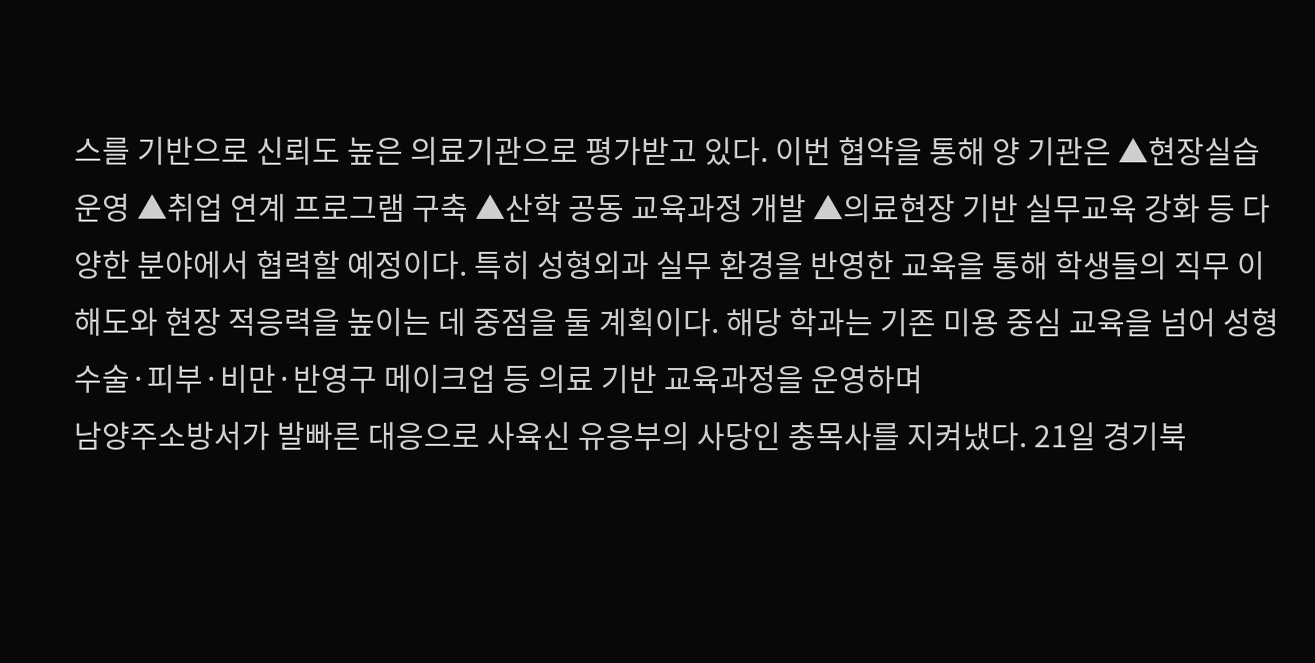스를 기반으로 신뢰도 높은 의료기관으로 평가받고 있다. 이번 협약을 통해 양 기관은 ▲현장실습 운영 ▲취업 연계 프로그램 구축 ▲산학 공동 교육과정 개발 ▲의료현장 기반 실무교육 강화 등 다양한 분야에서 협력할 예정이다. 특히 성형외과 실무 환경을 반영한 교육을 통해 학생들의 직무 이해도와 현장 적응력을 높이는 데 중점을 둘 계획이다. 해당 학과는 기존 미용 중심 교육을 넘어 성형수술·피부·비만·반영구 메이크업 등 의료 기반 교육과정을 운영하며
남양주소방서가 발빠른 대응으로 사육신 유응부의 사당인 충목사를 지켜냈다. 21일 경기북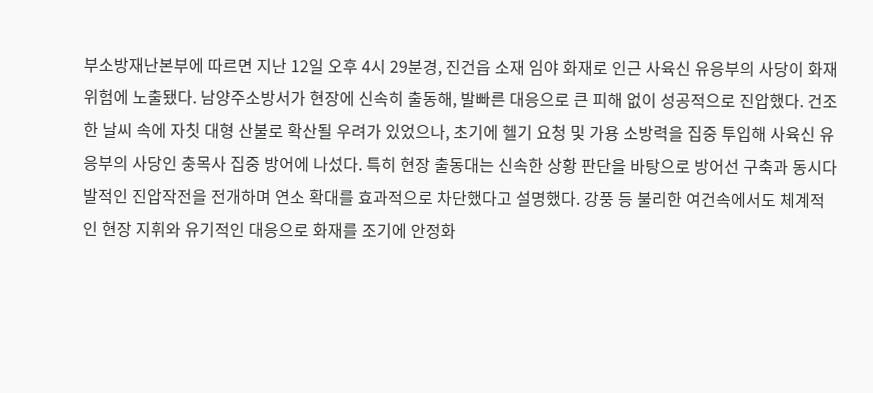부소방재난본부에 따르면 지난 12일 오후 4시 29분경, 진건읍 소재 임야 화재로 인근 사육신 유응부의 사당이 화재 위험에 노출됐다. 남양주소방서가 현장에 신속히 출동해, 발빠른 대응으로 큰 피해 없이 성공적으로 진압했다. 건조한 날씨 속에 자칫 대형 산불로 확산될 우려가 있었으나, 초기에 헬기 요청 및 가용 소방력을 집중 투입해 사육신 유응부의 사당인 충목사 집중 방어에 나섰다. 특히 현장 출동대는 신속한 상황 판단을 바탕으로 방어선 구축과 동시다발적인 진압작전을 전개하며 연소 확대를 효과적으로 차단했다고 설명했다. 강풍 등 불리한 여건속에서도 체계적인 현장 지휘와 유기적인 대응으로 화재를 조기에 안정화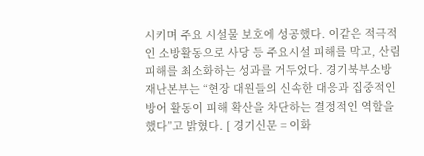시키며 주요 시설물 보호에 성공했다. 이같은 적극적인 소방활동으로 사당 등 주요시설 피해를 막고, 산림피해를 최소화하는 성과를 거두었다. 경기북부소방재난본부는 “현장 대원들의 신속한 대응과 집중적인 방어 활동이 피해 확산을 차단하는 결정적인 역할을 했다”고 밝혔다. [ 경기신문 = 이화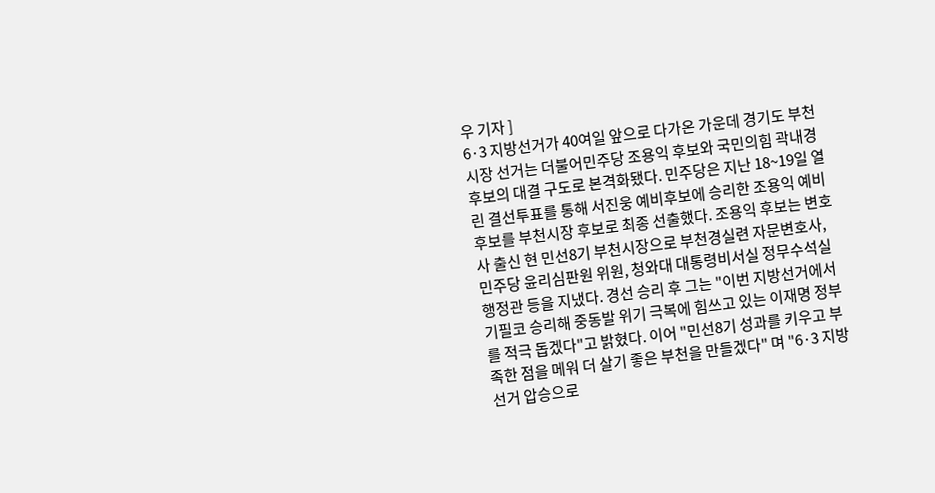우 기자 ]
6·3 지방선거가 40여일 앞으로 다가온 가운데 경기도 부천시장 선거는 더불어민주당 조용익 후보와 국민의힘 곽내경 후보의 대결 구도로 본격화됐다. 민주당은 지난 18~19일 열린 결선투표를 통해 서진웅 예비후보에 승리한 조용익 예비후보를 부천시장 후보로 최종 선출했다. 조용익 후보는 변호사 출신 현 민선8기 부천시장으로 부천경실련 자문변호사, 민주당 윤리심판원 위원, 청와대 대통령비서실 정무수석실 행정관 등을 지냈다. 경선 승리 후 그는 "이번 지방선거에서 기필코 승리해 중동발 위기 극복에 힘쓰고 있는 이재명 정부를 적극 돕겠다"고 밝혔다. 이어 "민선8기 성과를 키우고 부족한 점을 메워 더 살기 좋은 부천을 만들겠다" 며 "6·3 지방선거 압승으로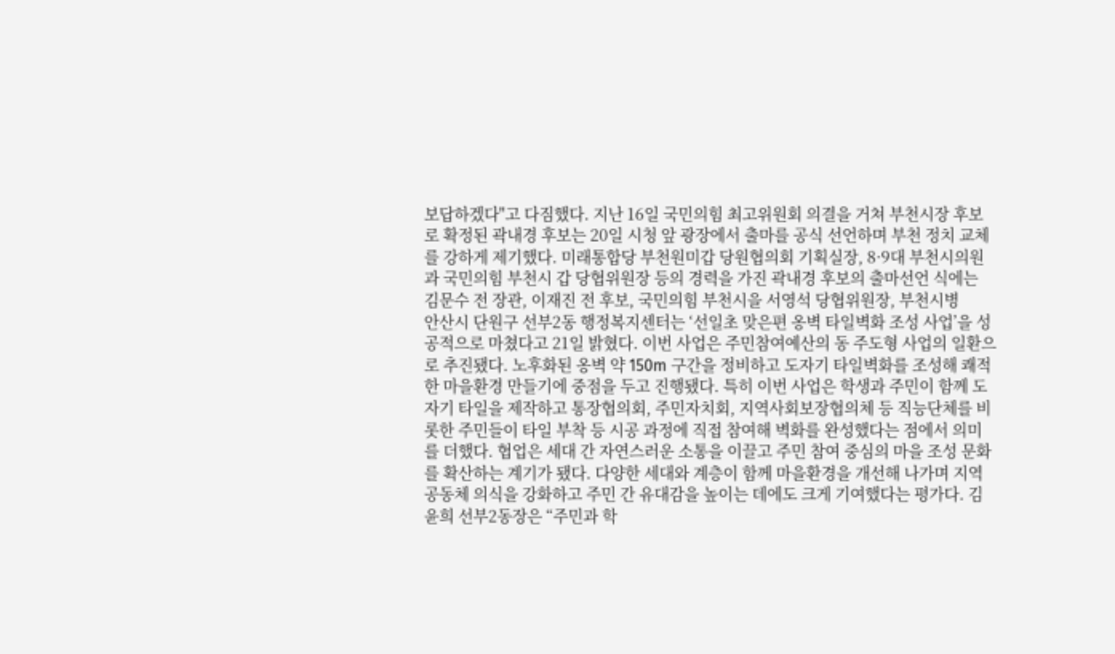보답하겠다"고 다짐했다. 지난 16일 국민의힘 최고위원회 의결을 거쳐 부천시장 후보로 확정된 곽내경 후보는 20일 시청 앞 광장에서 출마를 공식 선언하며 부천 정치 교체를 강하게 제기했다. 미래통합당 부천원미갑 당원협의회 기획실장, 8·9대 부천시의원과 국민의힘 부천시 갑 당협위원장 등의 경력을 가진 곽내경 후보의 출마선언 식에는 김문수 전 장관, 이재진 전 후보, 국민의힘 부천시을 서영석 당협위원장, 부천시병
안산시 단원구 선부2동 행정복지센터는 ‘선일초 맞은편 옹벽 타일벽화 조성 사업’을 성공적으로 마쳤다고 21일 밝혔다. 이번 사업은 주민참여예산의 동 주도형 사업의 일환으로 추진됐다. 노후화된 옹벽 약 150m 구간을 정비하고 도자기 타일벽화를 조성해 쾌적한 마을환경 만들기에 중점을 두고 진행됐다. 특히 이번 사업은 학생과 주민이 함께 도자기 타일을 제작하고 통장협의회, 주민자치회, 지역사회보장협의체 등 직능단체를 비롯한 주민들이 타일 부착 등 시공 과정에 직접 참여해 벽화를 완성했다는 점에서 의미를 더했다. 협업은 세대 간 자연스러운 소통을 이끌고 주민 참여 중심의 마을 조성 문화를 확산하는 계기가 됐다. 다양한 세대와 계층이 함께 마을환경을 개선해 나가며 지역 공동체 의식을 강화하고 주민 간 유대감을 높이는 데에도 크게 기여했다는 평가다. 김윤희 선부2동장은 “주민과 학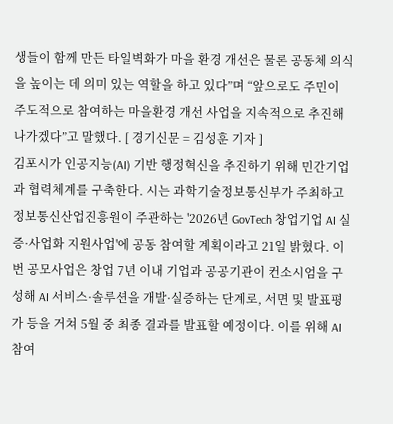생들이 함께 만든 타일벽화가 마을 환경 개선은 물론 공동체 의식을 높이는 데 의미 있는 역할을 하고 있다”며 “앞으로도 주민이 주도적으로 참여하는 마을환경 개선 사업을 지속적으로 추진해 나가겠다”고 말했다. [ 경기신문 = 김성훈 기자 ]
김포시가 인공지능(AI) 기반 행정혁신을 추진하기 위해 민간기업과 협력체계를 구축한다. 시는 과학기술정보통신부가 주최하고 정보통신산업진흥원이 주관하는 '2026년 GovTech 창업기업 AI 실증·사업화 지원사업'에 공동 참여할 계획이라고 21일 밝혔다. 이번 공모사업은 창업 7년 이내 기업과 공공기관이 컨소시엄을 구성해 AI 서비스·솔루션을 개발·실증하는 단계로, 서면 및 발표평가 등을 거쳐 5월 중 최종 결과를 발표할 예정이다. 이를 위해 AI 참여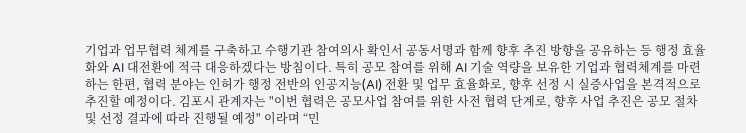기업과 업무협력 체계를 구축하고 수행기관 참여의사 확인서 공동서명과 함께 향후 추진 방향을 공유하는 등 행정 효율화와 AI 대전환에 적극 대응하겠다는 방침이다. 특히 공모 참여를 위해 AI 기술 역량을 보유한 기업과 협력체계를 마련하는 한편, 협력 분야는 인허가 행정 전반의 인공지능(AI) 전환 및 업무 효율화로, 향후 선정 시 실증사업을 본격적으로 추진할 예정이다. 김포시 관계자는 "이번 협력은 공모사업 참여를 위한 사전 협력 단계로, 향후 사업 추진은 공모 절차 및 선정 결과에 따라 진행될 예정" 이라며 “민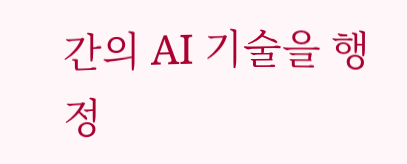간의 AI 기술을 행정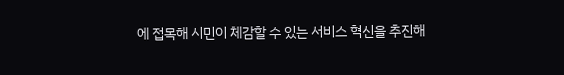에 접목해 시민이 체감할 수 있는 서비스 혁신을 추진해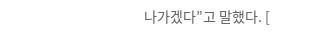나가겠다”고 말했다. [